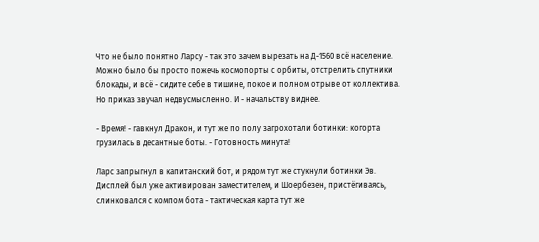Что не было понятно Ларсу - так это зачем вырезать на Д-1560 всё население. Можно было бы просто пожечь космопорты с орбиты, отстрелить спутники блокады, и всё - сидите себе в тишине, покое и полном отрыве от коллектива. Но приказ звучал недвусмысленно. И - начальству виднее.

- Время! - гавкнул Дракон, и тут же по полу загрохотали ботинки: когорта грузилась в десантные боты. - Готовность минута!

Ларс запрыгнул в капитанский бот, и рядом тут же стукнули ботинки Эв. Дисплей был уже активирован заместителем, и Шоербезен, пристёгиваясь, слинковался с компом бота - тактическая карта тут же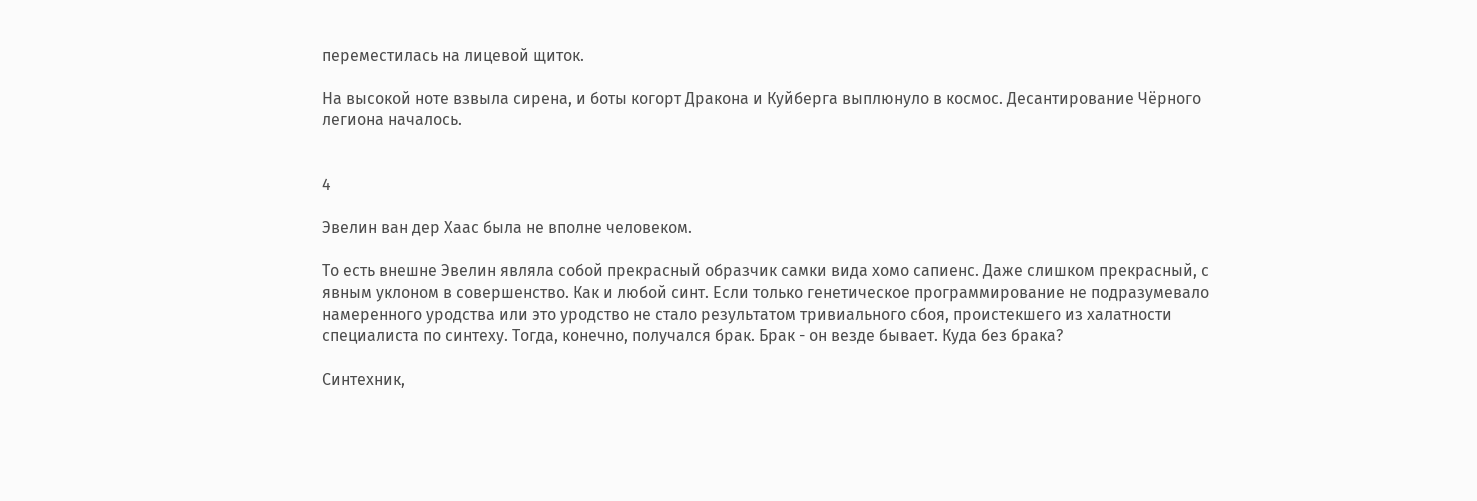переместилась на лицевой щиток.

На высокой ноте взвыла сирена, и боты когорт Дракона и Куйберга выплюнуло в космос. Десантирование Чёрного легиона началось.


4

Эвелин ван дер Хаас была не вполне человеком.

То есть внешне Эвелин являла собой прекрасный образчик самки вида хомо сапиенс. Даже слишком прекрасный, с явным уклоном в совершенство. Как и любой синт. Если только генетическое программирование не подразумевало намеренного уродства или это уродство не стало результатом тривиального сбоя, проистекшего из халатности специалиста по синтеху. Тогда, конечно, получался брак. Брак - он везде бывает. Куда без брака?

Синтехник,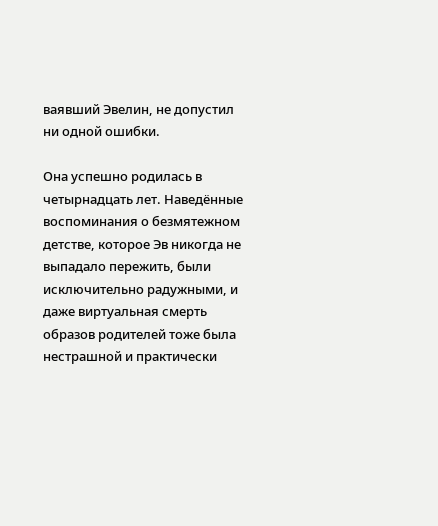ваявший Эвелин, не допустил ни одной ошибки.

Она успешно родилась в четырнадцать лет. Наведённые воспоминания о безмятежном детстве, которое Эв никогда не выпадало пережить, были исключительно радужными, и даже виртуальная смерть образов родителей тоже была нестрашной и практически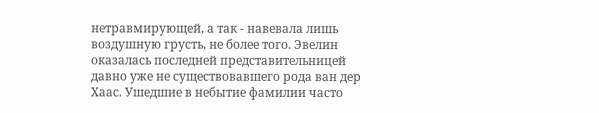нетравмирующей, а так - навевала лишь воздушную грусть, не более того. Эвелин оказалась последней представительницей давно уже не существовавшего рода ван дер Хаас. Ушедшие в небытие фамилии часто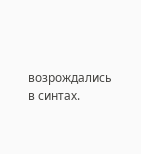возрождались в синтах.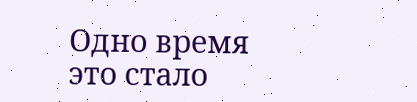Одно время это стало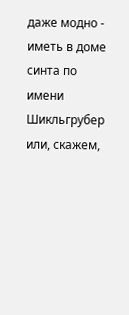даже модно - иметь в доме синта по имени Шикльгрубер или, скажем,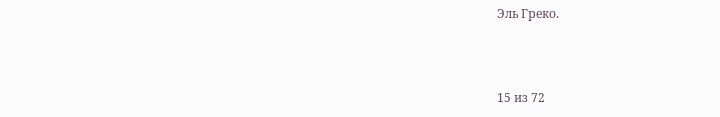Эль Греко.



15 из 72